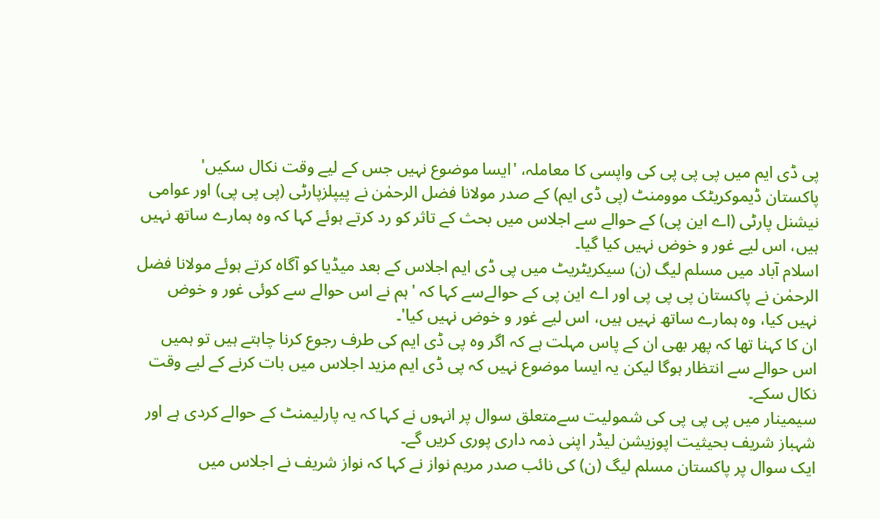پی ڈی ایم میں پی پی پی کی واپسی کا معاملہ، 'ایسا موضوع نہیں جس کے لیے وقت نکال سکیں'
پاکستان ڈیموکریٹک موومنٹ (پی ڈی ایم) کے صدر مولانا فضل الرحمٰن نے پیپلزپارٹی (پی پی پی) اور عوامی نیشنل پارٹی (اے این پی) کے حوالے سے اجلاس میں بحث کے تاثر کو رد کرتے ہوئے کہا کہ وہ ہمارے ساتھ نہیں ہیں، اس لیے غور و خوض نہیں کیا گیا۔
اسلام آباد میں مسلم لیگ (ن) سیکریٹریٹ میں پی ڈی ایم اجلاس کے بعد میڈیا کو آگاہ کرتے ہوئے مولانا فضل الرحمٰن نے پاکستان پی پی پی اور اے این پی کے حوالےسے کہا کہ 'ہم نے اس حوالے سے کوئی غور و خوض نہیں کیا، وہ ہمارے ساتھ نہیں ہیں، اس لیے غور و خوض نہیں کیا'۔
ان کا کہنا تھا کہ پھر بھی ان کے پاس مہلت ہے کہ اگر وہ پی ڈی ایم کی طرف رجوع کرنا چاہتے ہیں تو ہمیں اس حوالے سے انتظار ہوگا لیکن یہ ایسا موضوع نہیں کہ پی ڈی ایم مزید اجلاس میں بات کرنے کے لیے وقت نکال سکے۔
سیمینار میں پی پی پی کی شمولیت سےمتعلق سوال پر انہوں نے کہا کہ یہ پارلیمنٹ کے حوالے کردی ہے اور شہباز شریف بحیثیت اپوزیشن لیڈر اپنی ذمہ داری پوری کریں گے۔
ایک سوال پر پاکستان مسلم لیگ (ن) کی نائب صدر مریم نواز نے کہا کہ نواز شریف نے اجلاس میں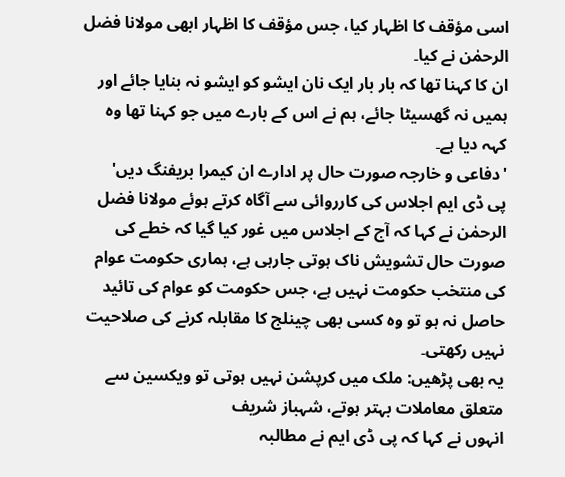اسی مؤقف کا اظہار کیا، جس مؤقف کا اظہار ابھی مولانا فضل الرحمٰن نے کیا۔
ان کا کہنا تھا کہ بار بار ایک نان ایشو کو ایشو نہ بنایا جائے اور ہمیں نہ گھسیٹا جائے، ہم نے اس کے بارے میں جو کہنا تھا وہ کہہ دیا ہے۔
'دفاعی و خارجہ صورت حال پر ادارے ان کیمرا بریفنگ دیں'
پی ڈی ایم اجلاس کی کارروائی سے آگاہ کرتے ہوئے مولانا فضل الرحمٰن نے کہا کہ آج کے اجلاس میں غور کیا گیا کہ خطے کی صورت حال تشویش ناک ہوتی جارہی ہے، ہماری حکومت عوام کی منتخب حکومت نہیں ہے، جس حکومت کو عوام کی تائید حاصل نہ ہو تو وہ کسی بھی چینلج کا مقابلہ کرنے کی صلاحیت نہیں رکھتی۔
یہ بھی پڑھیں: ملک میں کرپشن نہیں ہوتی تو ویکسین سے متعلق معاملات بہتر ہوتے، شہباز شریف
انہوں نے کہا کہ پی ڈی ایم نے مطالبہ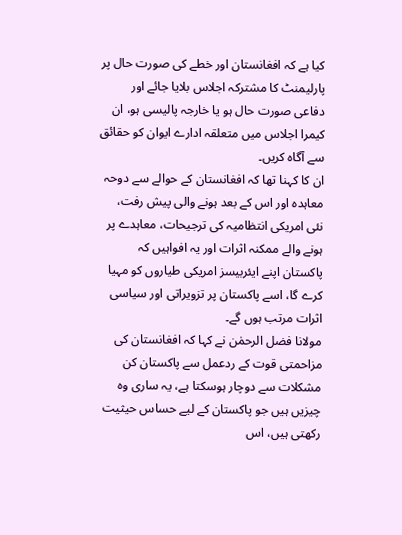کیا ہے کہ افغانستان اور خطے کی صورت حال پر پارلیمنٹ کا مشترکہ اجلاس بلایا جائے اور دفاعی صورت حال ہو یا خارجہ پالیسی ہو، ان کیمرا اجلاس میں متعلقہ ادارے ایوان کو حقائق سے آگاہ کریں۔
ان کا کہنا تھا کہ افغانستان کے حوالے سے دوحہ معاہدہ اور اس کے بعد ہونے والی پیش رفت، نئی امریکی انتظامیہ کی ترجیحات، معاہدے پر ہونے والے ممکنہ اثرات اور یہ افواہیں کہ پاکستان اپنے ایئربیسز امریکی طیاروں کو مہیا کرے گا، اسے پاکستان پر تزویراتی اور سیاسی اثرات مرتب ہوں گے۔
مولانا فضل الرحمٰن نے کہا کہ افغانستان کی مزاحمتی قوت کے ردعمل سے پاکستان کن مشکلات سے دوچار ہوسکتا ہے، یہ ساری وہ چیزیں ہیں جو پاکستان کے لیے حساس حیثیت رکھتی ہیں، اس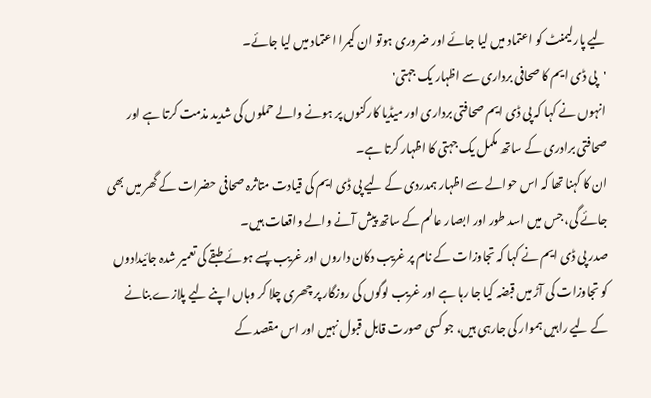لیے پارلیمنٹ کو اعتماد میں لیا جائے اور ضروری ہوتو ان کیمرا اعتماد میں لیا جائے۔
'پی ڈی ایم کا صحافی برداری سے اظہار یک جہتی'
انہوں نے کہا کہ پی ڈی ایم صحافتی برداری اور میڈیا کارکنوں پر ہونے والے حملوں کی شدید مذمت کرتا ہے اور صحافتی برادری کے ساتھ مکمل یک جہتی کا اظہار کرتا ہے۔
ان کا کہنا تھا کہ اس حوالے سے اظہار ہمدردی کے لیے پی ڈی ایم کی قیادت متاثرہ صحافی حضرات کے گھر میں بھی جائے گی، جس میں اسد طور اور ابصار عالم کے ساتھ پیش آنے والے واقعات ہیں۔
صدر پی ڈی ایم نے کہا کہ تجاوزات کے نام پر غریب دکان داروں اور غریب پسے ہوئے طبقے کی تعمیر شدہ جائیدادوں کو تجاوزات کی آڑ میں قبضہ کیا جا رہا ہے اور غریب لوگوں کی روزگار پر چھری چلا کر وہاں اپنے لیے پلازے بنانے کے لیے راہیں ہموار کی جارہی ہیں، جو کسی صورت قابل قبول نہیں اور اس مقصد کے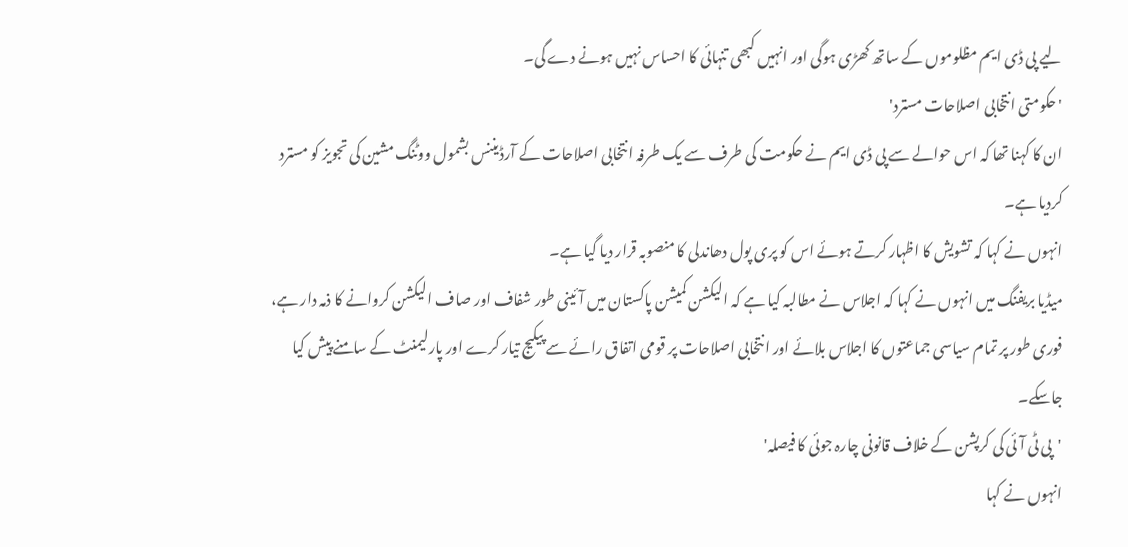لیے پی ڈی ایم مظلوموں کے ساتھ کھڑی ہوگی اور انہیں کبھی تنہائی کا احساس نہیں ہونے دے گی۔
'حکومتی انتخابی اصلاحات مسترد'
ان کا کہنا تھا کہ اس حوالے سے پی ڈی ایم نے حکومت کی طرف سے یک طرفہ انتخابی اصلاحات کے آرڈیننس بشمول ووٹنگ مشین کی تجویز کو مسترد کردیا ہے۔
انہوں نے کہا کہ تشویش کا اظہار کرتے ہوئے اس کو پری پول دھاندلی کا منصوبہ قرار دیا گیا ہے۔
میڈیا بریفنگ میں انہوں نے کہا کہ اجلاس نے مطالبہ کیا ہے کہ الیکشن کمیشن پاکستان میں آئینی طور شفاف اور صاف الیکشن کروانے کا ذمہ دار ہے، فوری طور پر تمام سیاسی جماعتوں کا اجلاس بلائے اور انتخابی اصلاحات پر قومی اتفاق رائے سے پیکیج تیار کرے اور پارلیمنٹ کے سامنے پیش کیا جاسکے۔
'پی ٹی آئی کی کرپشن کے خلاف قانونی چارہ جوئی کا فیصلہ'
انہوں نے کہا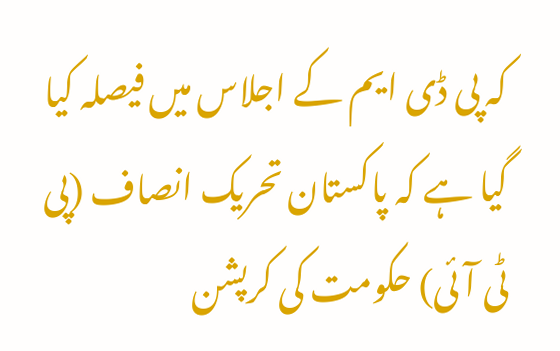کہ پی ڈی ایم کے اجلاس میں فیصلہ کیا گیا ہے کہ پاکستان تحریک انصاف (پی ٹی آئی) حکومت کی کرپشن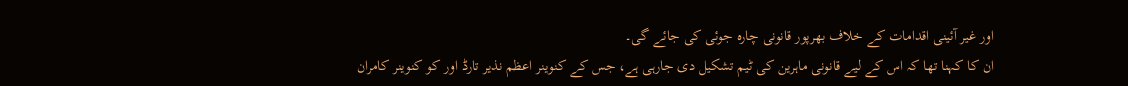اور غیر آئینی اقدامات کے خلاف بھرپور قانونی چارہ جوئی کی جائے گی۔
ان کا کہنا تھا کہ اس کے لیے قانونی ماہرین کی ٹیم تشکیل دی جارہی ہے، جس کے کنوینر اعظم نذیر تارڈ اور کو کنوینر کامران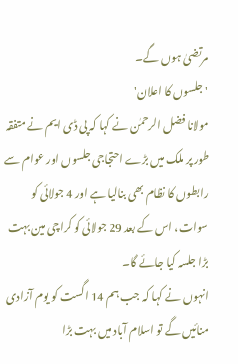مرتضیٰ ہوں گے۔
'جلسوں کا اعلان'
مولانا فضل الرحمٰن نے کہا کہ پی ڈی ایم نے متفقہ طور پر ملک میں بڑے احتجاجی جلسوں اور عوام سے رابطوں کا نظام بھی بنالیا ہے اور 4 جولائی کو سوات، اس کے بعد 29 جولائی کو کراچی مین بہت بڑا جلسہ کیا جائے گا۔
انہوں نے کہا کہ جب ہم 14 اگست کو یوم آزادی منائیں گے تو اسلام آباد میں بہت بڑا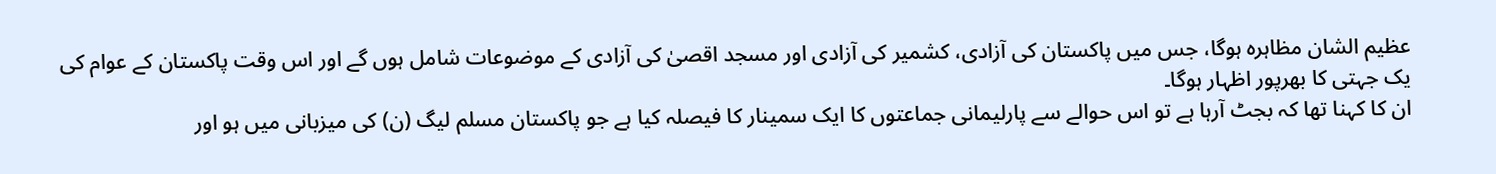عظیم الشان مظاہرہ ہوگا، جس میں پاکستان کی آزادی، کشمیر کی آزادی اور مسجد اقصیٰ کی آزادی کے موضوعات شامل ہوں گے اور اس وقت پاکستان کے عوام کی یک جہتی کا بھرپور اظہار ہوگا۔
ان کا کہنا تھا کہ بجٹ آرہا ہے تو اس حوالے سے پارلیمانی جماعتوں کا ایک سمینار کا فیصلہ کیا ہے جو پاکستان مسلم لیگ (ن) کی میزبانی میں ہو اور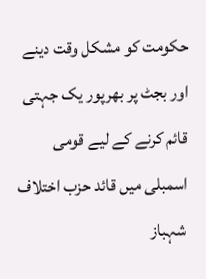حکومت کو مشکل وقت دینے اور بجٹ پر بھرپور یک جہتی قائم کرنے کے لیے قومی اسمبلی میں قائد حزب اختلاف شہباز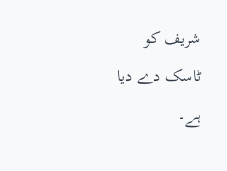شریف کو ٹاسک دے دیا ہے۔